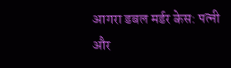आगरा डबल मर्डर केस: पत्नी और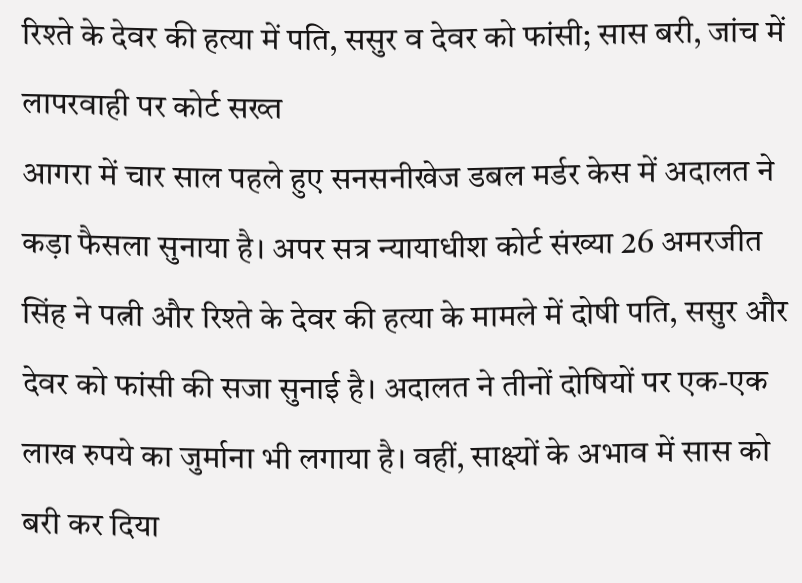रिश्ते के देवर की हत्या में पति, ससुर व देवर को फांसी; सास बरी, जांच में लापरवाही पर कोर्ट सख्त
आगरा में चार साल पहले हुए सनसनीखेज डबल मर्डर केस में अदालत ने कड़ा फैसला सुनाया है। अपर सत्र न्यायाधीश कोर्ट संख्या 26 अमरजीत सिंह ने पत्नी और रिश्ते के देवर की हत्या के मामले में दोषी पति, ससुर और देवर को फांसी की सजा सुनाई है। अदालत ने तीनों दोषियों पर एक-एक लाख रुपये का जुर्माना भी लगाया है। वहीं, साक्ष्यों के अभाव में सास को बरी कर दिया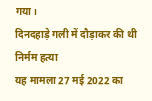गया।
दिनदहाड़े गली में दौड़ाकर की थी निर्मम हत्या
यह मामला 27 मई 2022 का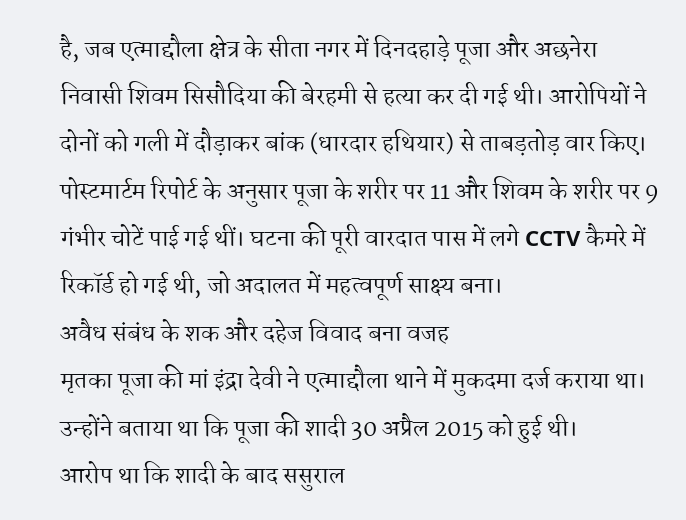है, जब एत्माद्दौला क्षेत्र के सीता नगर में दिनदहाड़े पूजा और अछनेरा निवासी शिवम सिसौदिया की बेरहमी से हत्या कर दी गई थी। आरोपियों ने दोनों को गली में दौड़ाकर बांक (धारदार हथियार) से ताबड़तोड़ वार किए।
पोस्टमार्टम रिपोर्ट के अनुसार पूजा के शरीर पर 11 और शिवम के शरीर पर 9 गंभीर चोटें पाई गई थीं। घटना की पूरी वारदात पास में लगे CCTV कैमरे में रिकॉर्ड हो गई थी, जो अदालत में महत्वपूर्ण साक्ष्य बना।
अवैध संबंध के शक और दहेज विवाद बना वजह
मृतका पूजा की मां इंद्रा देवी ने एत्माद्दौला थाने में मुकदमा दर्ज कराया था। उन्होंने बताया था कि पूजा की शादी 30 अप्रैल 2015 को हुई थी।
आरोप था कि शादी के बाद ससुराल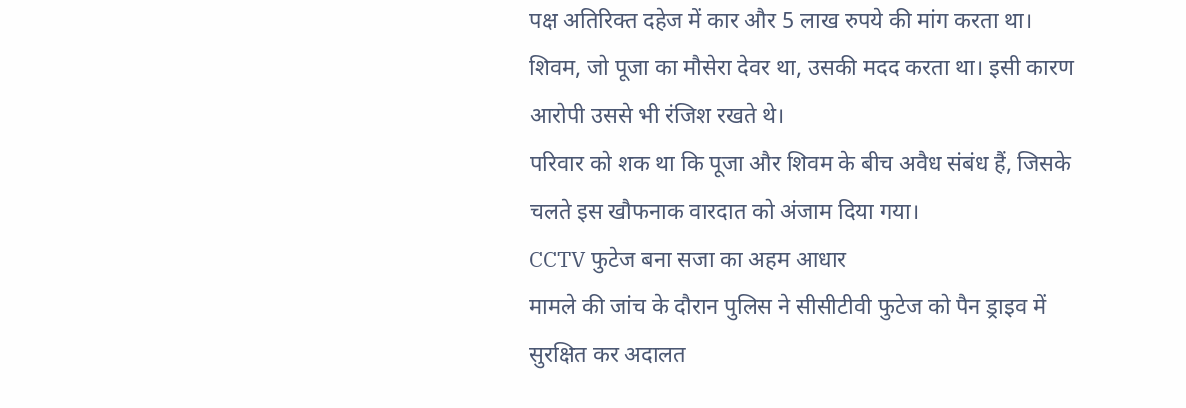पक्ष अतिरिक्त दहेज में कार और 5 लाख रुपये की मांग करता था। शिवम, जो पूजा का मौसेरा देवर था, उसकी मदद करता था। इसी कारण आरोपी उससे भी रंजिश रखते थे।
परिवार को शक था कि पूजा और शिवम के बीच अवैध संबंध हैं, जिसके चलते इस खौफनाक वारदात को अंजाम दिया गया।
CCTV फुटेज बना सजा का अहम आधार
मामले की जांच के दौरान पुलिस ने सीसीटीवी फुटेज को पैन ड्राइव में सुरक्षित कर अदालत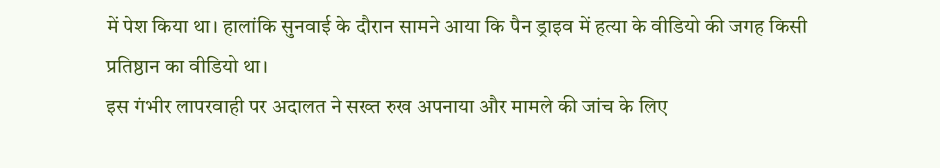में पेश किया था। हालांकि सुनवाई के दौरान सामने आया कि पैन ड्राइव में हत्या के वीडियो की जगह किसी प्रतिष्ठान का वीडियो था।
इस गंभीर लापरवाही पर अदालत ने सख्त रुख अपनाया और मामले की जांच के लिए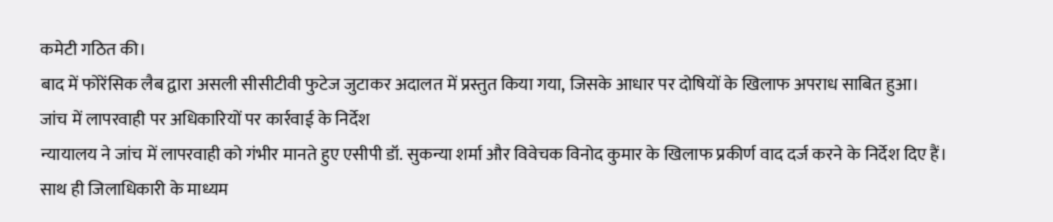कमेटी गठित की।
बाद में फोरेंसिक लैब द्वारा असली सीसीटीवी फुटेज जुटाकर अदालत में प्रस्तुत किया गया, जिसके आधार पर दोषियों के खिलाफ अपराध साबित हुआ।
जांच में लापरवाही पर अधिकारियों पर कार्रवाई के निर्देश
न्यायालय ने जांच में लापरवाही को गंभीर मानते हुए एसीपी डॉ. सुकन्या शर्मा और विवेचक विनोद कुमार के खिलाफ प्रकीर्ण वाद दर्ज करने के निर्देश दिए हैं।
साथ ही जिलाधिकारी के माध्यम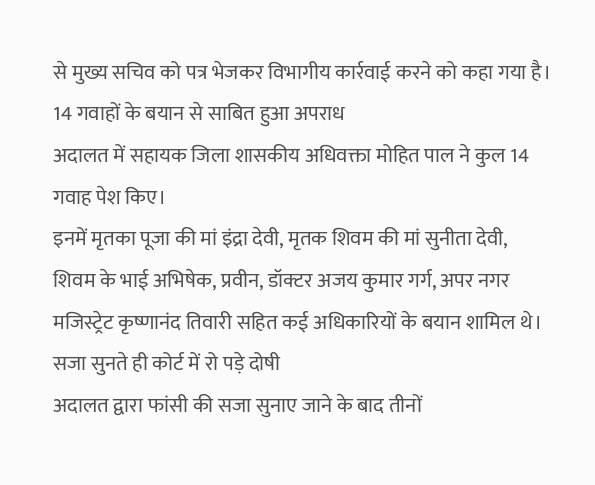से मुख्य सचिव को पत्र भेजकर विभागीय कार्रवाई करने को कहा गया है।
14 गवाहों के बयान से साबित हुआ अपराध
अदालत में सहायक जिला शासकीय अधिवक्ता मोहित पाल ने कुल 14 गवाह पेश किए।
इनमें मृतका पूजा की मां इंद्रा देवी, मृतक शिवम की मां सुनीता देवी, शिवम के भाई अभिषेक, प्रवीन, डॉक्टर अजय कुमार गर्ग, अपर नगर मजिस्ट्रेट कृष्णानंद तिवारी सहित कई अधिकारियों के बयान शामिल थे।
सजा सुनते ही कोर्ट में रो पड़े दोषी
अदालत द्वारा फांसी की सजा सुनाए जाने के बाद तीनों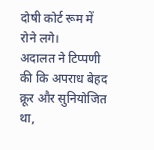दोषी कोर्ट रूम में रोने लगे।
अदालत ने टिप्पणी की कि अपराध बेहद क्रूर और सुनियोजित था,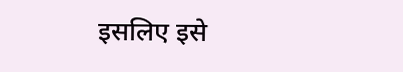इसलिए इसे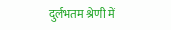दुर्लभतम श्रेणी में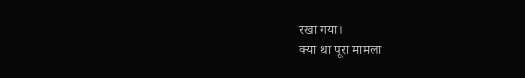रखा गया।
क्या था पूरा मामला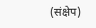(संक्षेप)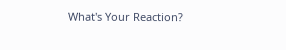What's Your Reaction?